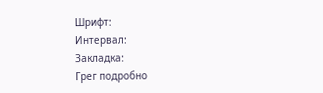Шрифт:
Интервал:
Закладка:
Грег подробно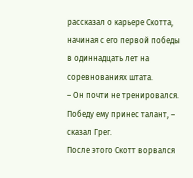рассказал о карьере Скотта, начиная с его первой победы в одиннадцать лет на соревнованиях штата.
– Он почти не тренировался. Победу ему принес талант, – сказал Грег.
После этого Скотт ворвался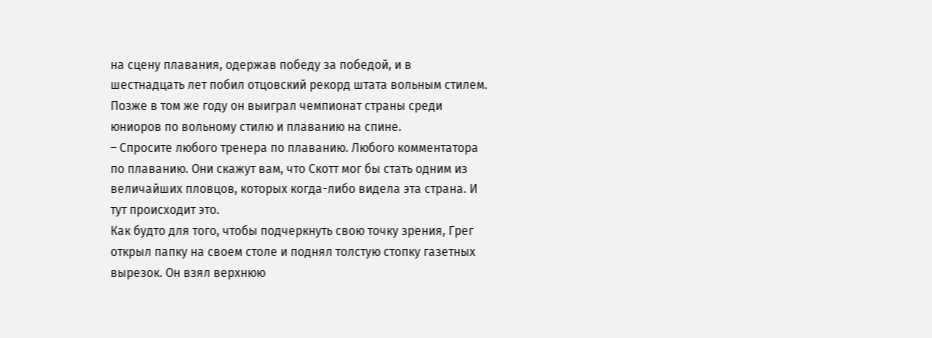на сцену плавания, одержав победу за победой, и в шестнадцать лет побил отцовский рекорд штата вольным стилем. Позже в том же году он выиграл чемпионат страны среди юниоров по вольному стилю и плаванию на спине.
– Спросите любого тренера по плаванию. Любого комментатора по плаванию. Они скажут вам, что Скотт мог бы стать одним из величайших пловцов, которых когда-либо видела эта страна. И тут происходит это.
Как будто для того, чтобы подчеркнуть свою точку зрения, Грег открыл папку на своем столе и поднял толстую стопку газетных вырезок. Он взял верхнюю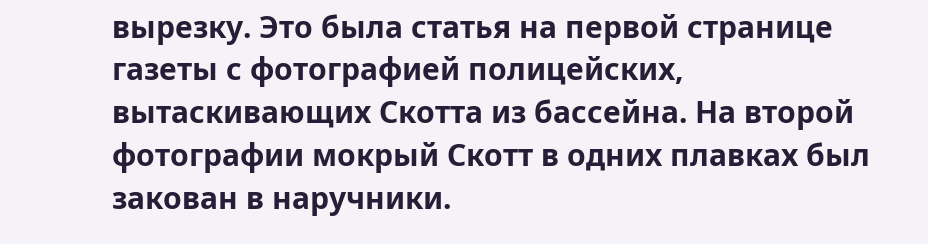вырезку. Это была статья на первой странице газеты с фотографией полицейских, вытаскивающих Скотта из бассейна. На второй фотографии мокрый Скотт в одних плавках был закован в наручники.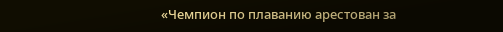«Чемпион по плаванию арестован за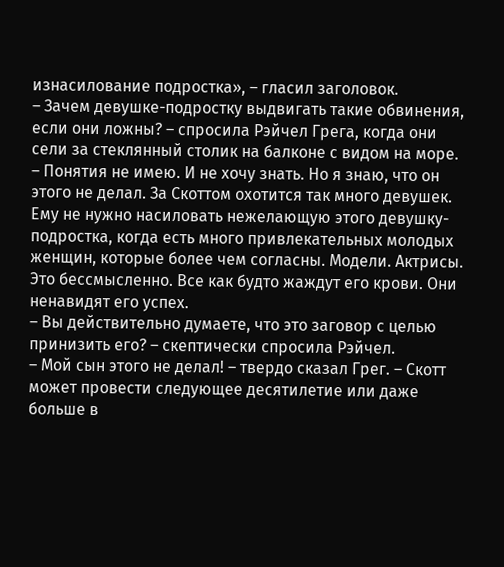изнасилование подростка», – гласил заголовок.
– Зачем девушке-подростку выдвигать такие обвинения, если они ложны? – спросила Рэйчел Грега, когда они сели за стеклянный столик на балконе с видом на море.
– Понятия не имею. И не хочу знать. Но я знаю, что он этого не делал. За Скоттом охотится так много девушек. Ему не нужно насиловать нежелающую этого девушку-подростка, когда есть много привлекательных молодых женщин, которые более чем согласны. Модели. Актрисы. Это бессмысленно. Все как будто жаждут его крови. Они ненавидят его успех.
– Вы действительно думаете, что это заговор с целью принизить его? – скептически спросила Рэйчел.
– Мой сын этого не делал! – твердо сказал Грег. – Скотт может провести следующее десятилетие или даже больше в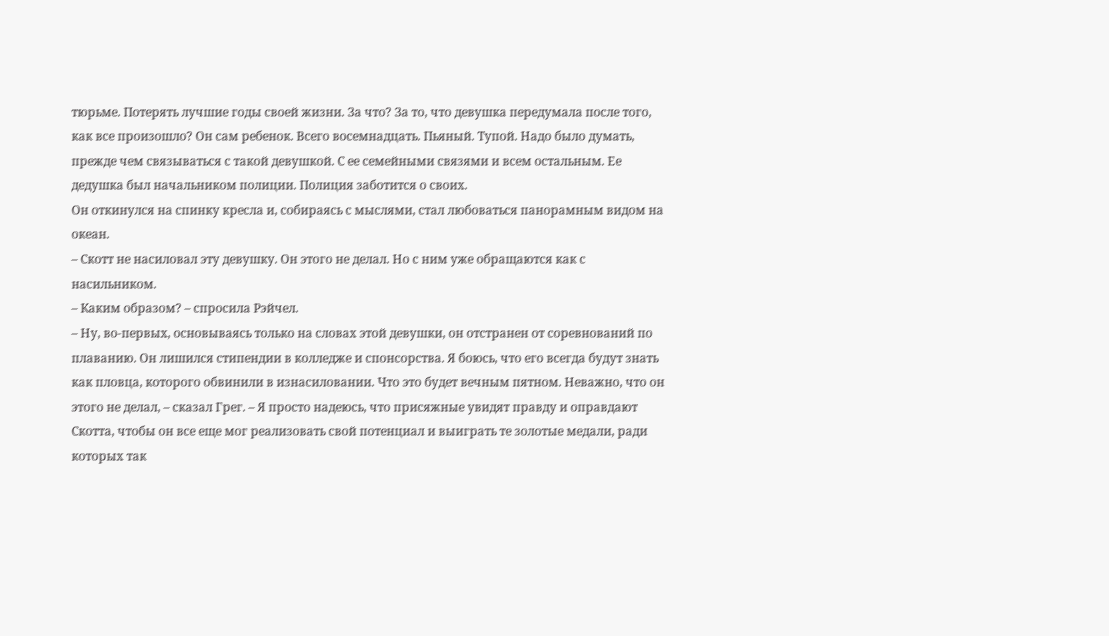тюрьме. Потерять лучшие годы своей жизни. За что? За то, что девушка передумала после того, как все произошло? Он сам ребенок. Всего восемнадцать. Пьяный. Тупой. Надо было думать, прежде чем связываться с такой девушкой. С ее семейными связями и всем остальным. Ее дедушка был начальником полиции. Полиция заботится о своих.
Он откинулся на спинку кресла и, собираясь с мыслями, стал любоваться панорамным видом на океан.
– Скотт не насиловал эту девушку. Он этого не делал. Но с ним уже обращаются как с насильником.
– Каким образом? – спросила Рэйчел.
– Ну, во-первых, основываясь только на словах этой девушки, он отстранен от соревнований по плаванию. Он лишился стипендии в колледже и спонсорства. Я боюсь, что его всегда будут знать как пловца, которого обвинили в изнасиловании. Что это будет вечным пятном. Неважно, что он этого не делал, – сказал Грег. – Я просто надеюсь, что присяжные увидят правду и оправдают Скотта, чтобы он все еще мог реализовать свой потенциал и выиграть те золотые медали, ради которых так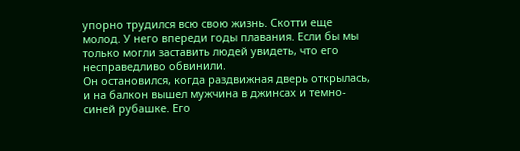упорно трудился всю свою жизнь. Скотти еще молод. У него впереди годы плавания. Если бы мы только могли заставить людей увидеть, что его несправедливо обвинили.
Он остановился, когда раздвижная дверь открылась, и на балкон вышел мужчина в джинсах и темно-синей рубашке. Его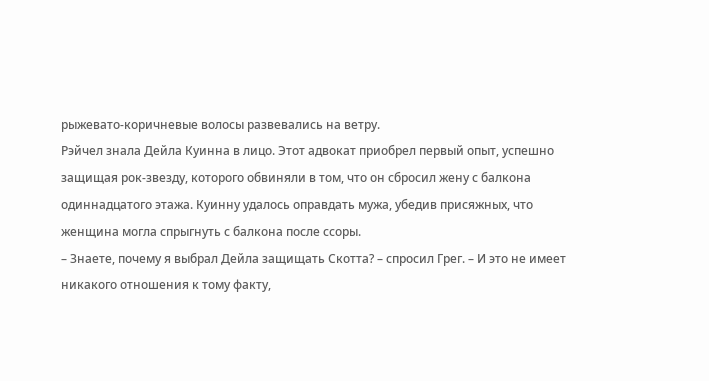рыжевато-коричневые волосы развевались на ветру.
Рэйчел знала Дейла Куинна в лицо. Этот адвокат приобрел первый опыт, успешно защищая рок-звезду, которого обвиняли в том, что он сбросил жену с балкона одиннадцатого этажа. Куинну удалось оправдать мужа, убедив присяжных, что женщина могла спрыгнуть с балкона после ссоры.
– Знаете, почему я выбрал Дейла защищать Скотта? – спросил Грег. – И это не имеет никакого отношения к тому факту,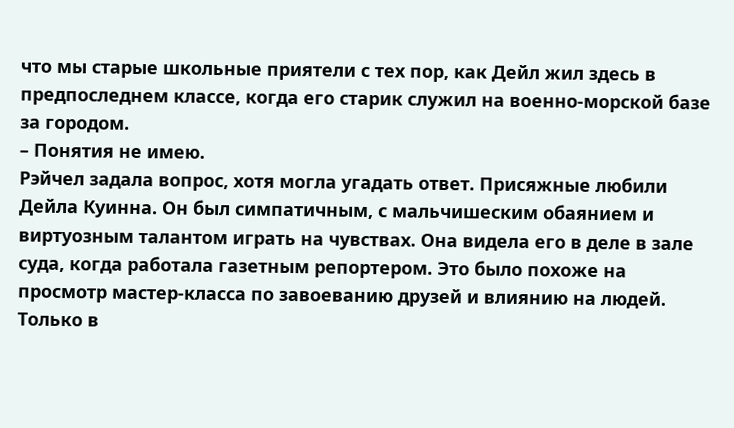что мы старые школьные приятели с тех пор, как Дейл жил здесь в предпоследнем классе, когда его старик служил на военно-морской базе за городом.
– Понятия не имею.
Рэйчел задала вопрос, хотя могла угадать ответ. Присяжные любили Дейла Куинна. Он был симпатичным, с мальчишеским обаянием и виртуозным талантом играть на чувствах. Она видела его в деле в зале суда, когда работала газетным репортером. Это было похоже на просмотр мастер-класса по завоеванию друзей и влиянию на людей. Только в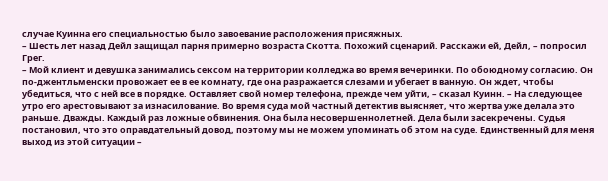случае Куинна его специальностью было завоевание расположения присяжных.
– Шесть лет назад Дейл защищал парня примерно возраста Скотта. Похожий сценарий. Расскажи ей, Дейл, – попросил Грег.
– Мой клиент и девушка занимались сексом на территории колледжа во время вечеринки. По обоюдному согласию. Он по-джентльменски провожает ее в ее комнату, где она разражается слезами и убегает в ванную. Он ждет, чтобы убедиться, что с ней все в порядке. Оставляет свой номер телефона, прежде чем уйти, – сказал Куинн. – На следующее утро его арестовывают за изнасилование. Во время суда мой частный детектив выясняет, что жертва уже делала это раньше. Дважды. Каждый раз ложные обвинения. Она была несовершеннолетней. Дела были засекречены. Судья постановил, что это оправдательный довод, поэтому мы не можем упоминать об этом на суде. Единственный для меня выход из этой ситуации –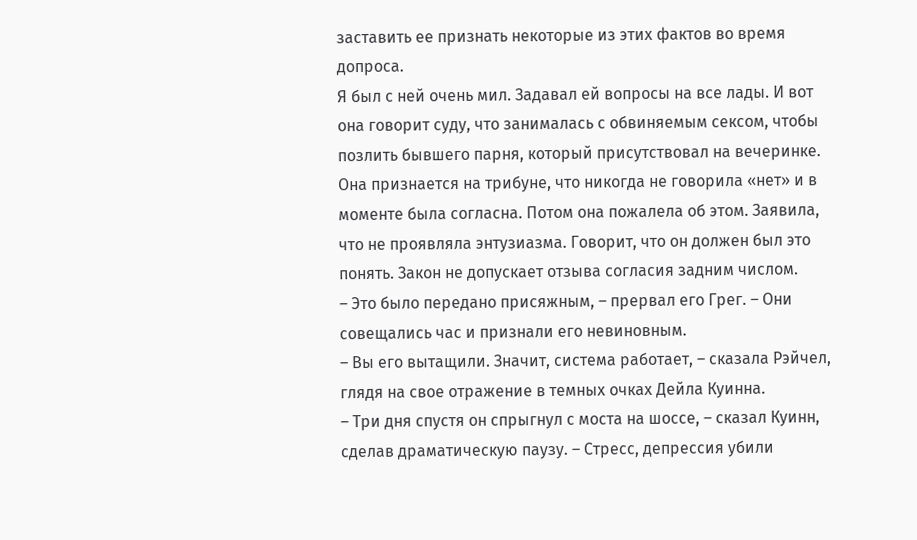заставить ее признать некоторые из этих фактов во время допроса.
Я был с ней очень мил. Задавал ей вопросы на все лады. И вот она говорит суду, что занималась с обвиняемым сексом, чтобы позлить бывшего парня, который присутствовал на вечеринке. Она признается на трибуне, что никогда не говорила «нет» и в моменте была согласна. Потом она пожалела об этом. Заявила, что не проявляла энтузиазма. Говорит, что он должен был это понять. Закон не допускает отзыва согласия задним числом.
– Это было передано присяжным, – прервал его Грег. – Они совещались час и признали его невиновным.
– Вы его вытащили. Значит, система работает, – сказала Рэйчел, глядя на свое отражение в темных очках Дейла Куинна.
– Три дня спустя он спрыгнул с моста на шоссе, – сказал Куинн, сделав драматическую паузу. – Стресс, депрессия убили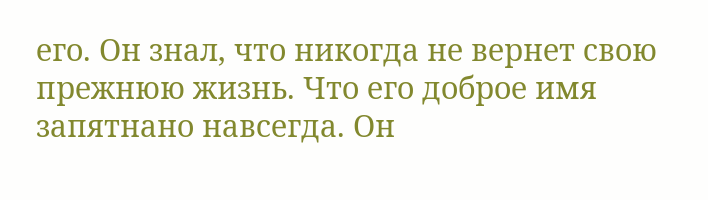его. Он знал, что никогда не вернет свою прежнюю жизнь. Что его доброе имя запятнано навсегда. Он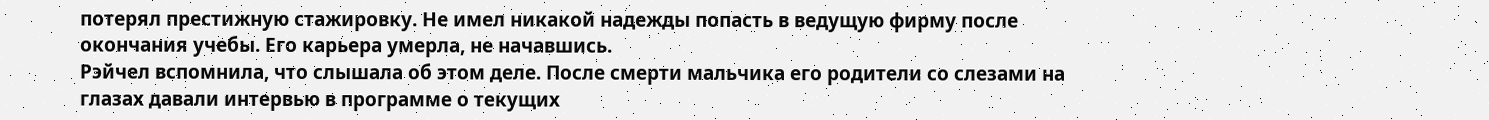потерял престижную стажировку. Не имел никакой надежды попасть в ведущую фирму после окончания учебы. Его карьера умерла, не начавшись.
Рэйчел вспомнила, что слышала об этом деле. После смерти мальчика его родители со слезами на глазах давали интервью в программе о текущих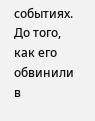событиях. До того, как его обвинили в